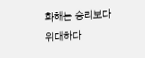화해는 승리보다 위대하다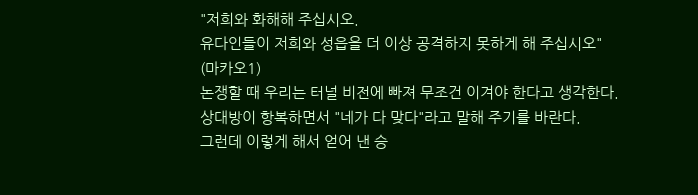"저희와 화해해 주십시오.
유다인들이 저희와 성읍을 더 이상 공격하지 못하게 해 주십시오"
(마카오1)
논쟁할 때 우리는 터널 비전에 빠져 무조건 이겨야 한다고 생각한다.
상대방이 항복하면서 "네가 다 맞다"라고 말해 주기를 바란다.
그런데 이렇게 해서 얻어 낸 승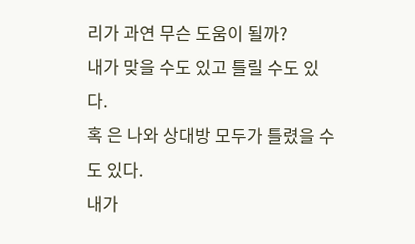리가 과연 무슨 도움이 될까?
내가 맞을 수도 있고 틀릴 수도 있다.
혹 은 나와 상대방 모두가 틀렸을 수도 있다.
내가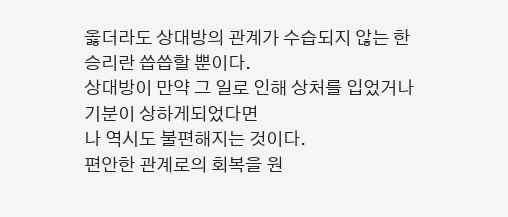옳더라도 상대방의 관계가 수습되지 않는 한 승리란 씁씁할 뿐이다.
상대방이 만약 그 일로 인해 상처를 입었거나 기분이 상하게되었다면
나 역시도 불편해지는 것이다.
편안한 관계로의 회복을 원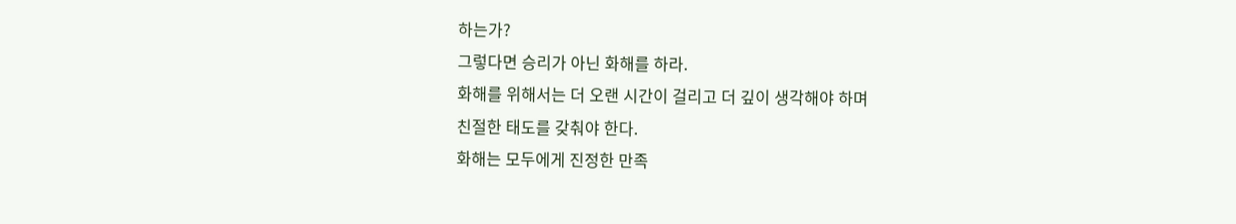하는가?
그렇다면 승리가 아닌 화해를 하라.
화해를 위해서는 더 오랜 시간이 걸리고 더 깊이 생각해야 하며
친절한 태도를 갖춰야 한다.
화해는 모두에게 진정한 만족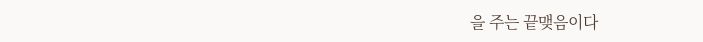을 주는 끝맺음이다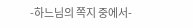-하느님의 쪽지 중에서-